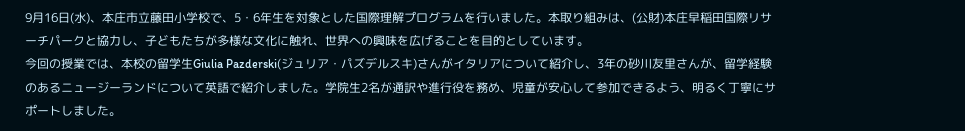9月16日(水)、本庄市立藤田小学校で、5・6年生を対象とした国際理解プログラムを行いました。本取り組みは、(公財)本庄早稲田国際リサーチパークと協力し、子どもたちが多様な文化に触れ、世界への興味を広げることを目的としています。
今回の授業では、本校の留学生Giulia Pazderski(ジュリア・パズデルスキ)さんがイタリアについて紹介し、3年の砂川友里さんが、留学経験のあるニュージーランドについて英語で紹介しました。学院生2名が通訳や進行役を務め、児童が安心して参加できるよう、明るく丁寧にサポートしました。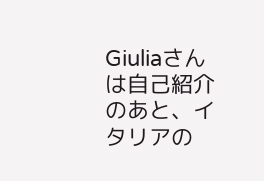Giuliaさんは自己紹介のあと、イタリアの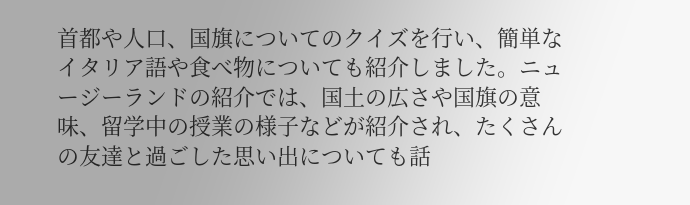首都や人口、国旗についてのクイズを行い、簡単なイタリア語や食べ物についても紹介しました。ニュージーランドの紹介では、国土の広さや国旗の意味、留学中の授業の様子などが紹介され、たくさんの友達と過ごした思い出についても話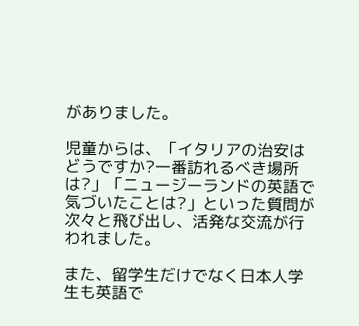がありました。

児童からは、「イタリアの治安はどうですか?一番訪れるべき場所は?」「ニュージーランドの英語で気づいたことは?」といった質問が次々と飛び出し、活発な交流が行われました。

また、留学生だけでなく日本人学生も英語で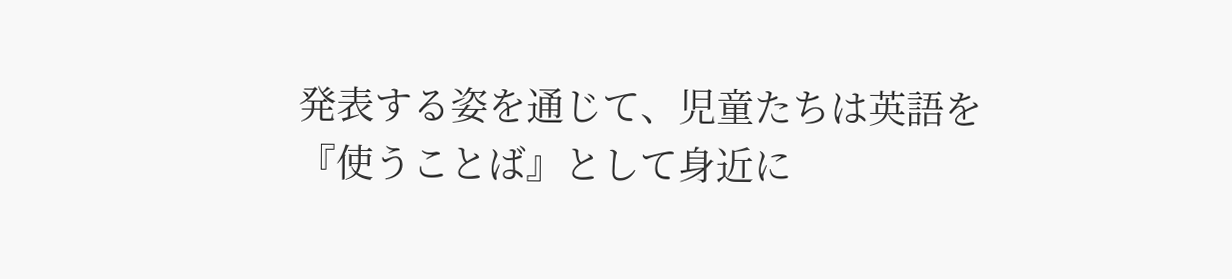発表する姿を通じて、児童たちは英語を『使うことば』として身近に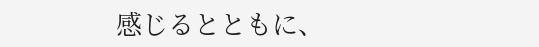感じるとともに、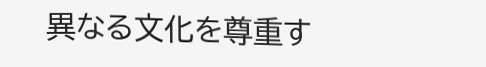異なる文化を尊重す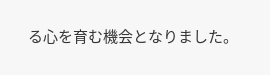る心を育む機会となりました。